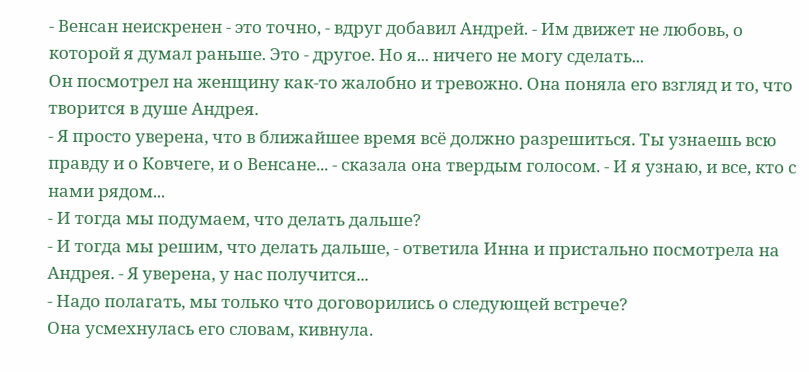- Венсан неискренен - это точно, - вдруг добавил Андрей. - Им движет не любовь, о которой я думал раньше. Это - другое. Но я... ничего не могу сделать...
Он посмотрел на женщину как-то жалобно и тревожно. Она поняла его взгляд и то, что творится в душе Андрея.
- Я просто уверена, что в ближайшее время всё должно разрешиться. Ты узнаешь всю правду и о Ковчеге, и о Венсане... - сказала она твердым голосом. - И я узнаю, и все, кто с нами рядом...
- И тогда мы подумаем, что делать дальше?
- И тогда мы решим, что делать дальше, - ответила Инна и пристально посмотрела на Андрея. - Я уверена, у нас получится...
- Надо полагать, мы только что договорились о следующей встрече?
Она усмехнулась его словам, кивнула.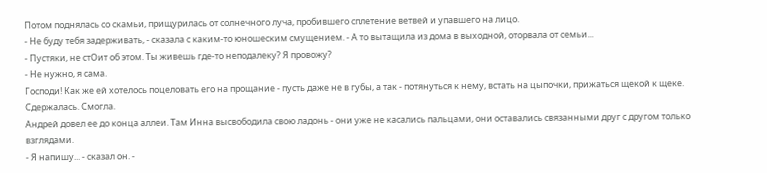Потом поднялась со скамьи, прищурилась от солнечного луча, пробившего сплетение ветвей и упавшего на лицо.
- Не буду тебя задерживать, - сказала с каким-то юношеским смущением. - А то вытащила из дома в выходной, оторвала от семьи...
- Пустяки, не стОит об этом. Ты живешь где-то неподалеку? Я провожу?
- Не нужно, я сама.
Господи! Как же ей хотелось поцеловать его на прощание - пусть даже не в губы, а так - потянуться к нему, встать на цыпочки, прижаться щекой к щеке. Сдержалась. Смогла.
Андрей довел ее до конца аллеи. Там Инна высвободила свою ладонь - они уже не касались пальцами, они оставались связанными друг с другом только взглядами.
- Я напишу... - сказал он. -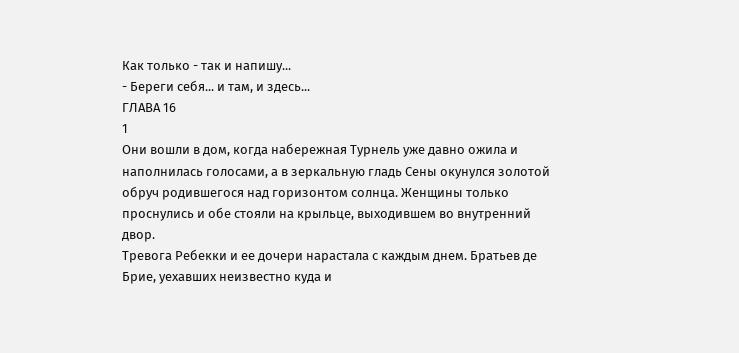Как только - так и напишу...
- Береги себя... и там, и здесь...
ГЛАВА 16
1
Они вошли в дом, когда набережная Турнель уже давно ожила и наполнилась голосами, а в зеркальную гладь Сены окунулся золотой обруч родившегося над горизонтом солнца. Женщины только проснулись и обе стояли на крыльце, выходившем во внутренний двор.
Тревога Ребекки и ее дочери нарастала с каждым днем. Братьев де Брие, уехавших неизвестно куда и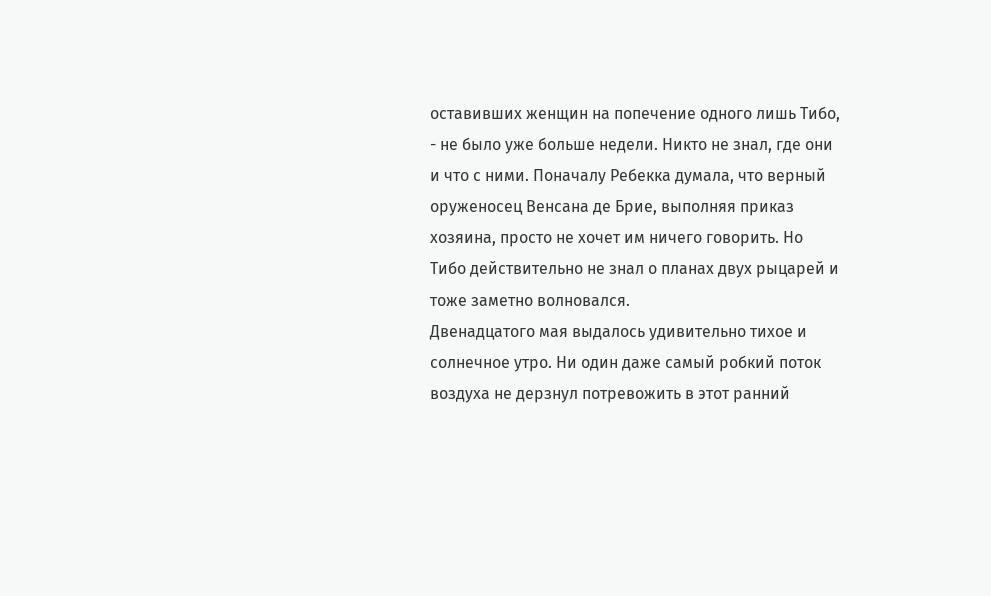оставивших женщин на попечение одного лишь Тибо, - не было уже больше недели. Никто не знал, где они и что с ними. Поначалу Ребекка думала, что верный оруженосец Венсана де Брие, выполняя приказ хозяина, просто не хочет им ничего говорить. Но Тибо действительно не знал о планах двух рыцарей и тоже заметно волновался.
Двенадцатого мая выдалось удивительно тихое и солнечное утро. Ни один даже самый робкий поток воздуха не дерзнул потревожить в этот ранний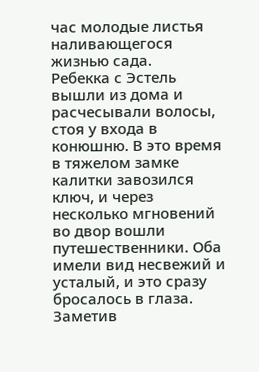час молодые листья наливающегося жизнью сада.
Ребекка с Эстель вышли из дома и расчесывали волосы, стоя у входа в конюшню. В это время в тяжелом замке калитки завозился ключ, и через несколько мгновений во двор вошли путешественники. Оба имели вид несвежий и усталый, и это сразу бросалось в глаза. Заметив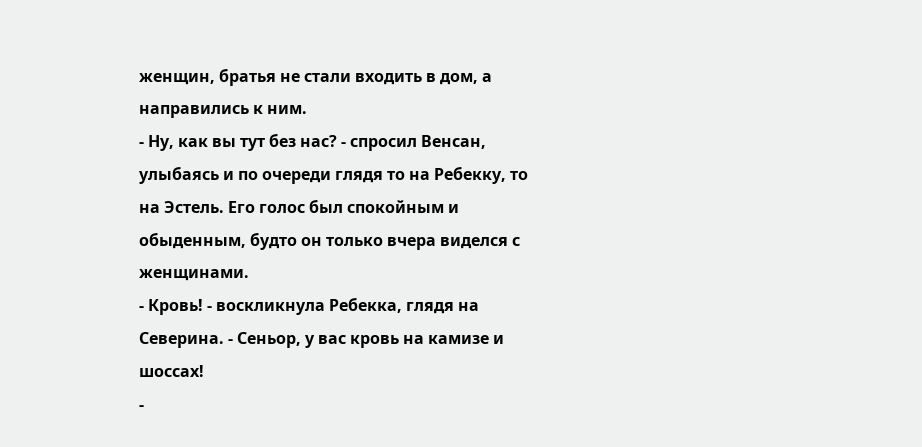женщин, братья не стали входить в дом, а направились к ним.
- Ну, как вы тут без нас? - спросил Венсан, улыбаясь и по очереди глядя то на Ребекку, то на Эстель. Его голос был спокойным и обыденным, будто он только вчера виделся с женщинами.
- Кровь! - воскликнула Ребекка, глядя на Северина. - Сеньор, у вас кровь на камизе и шоссах!
-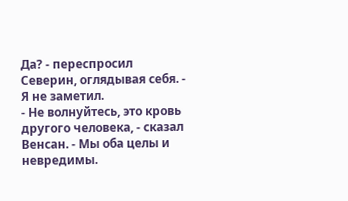Да? - переспросил Северин, оглядывая себя. - Я не заметил.
- Не волнуйтесь, это кровь другого человека, - сказал Венсан. - Мы оба целы и невредимы.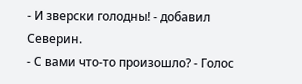- И зверски голодны! - добавил Северин.
- С вами что-то произошло? - Голос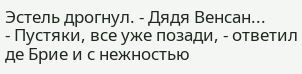Эстель дрогнул. - Дядя Венсан...
- Пустяки, все уже позади, - ответил де Брие и с нежностью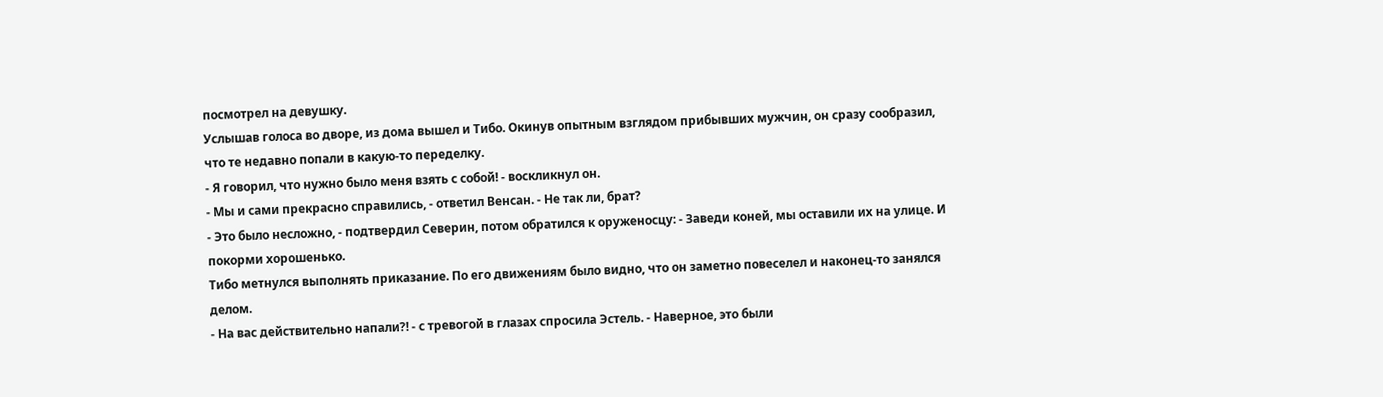посмотрел на девушку.
Услышав голоса во дворе, из дома вышел и Тибо. Окинув опытным взглядом прибывших мужчин, он сразу сообразил, что те недавно попали в какую-то переделку.
- Я говорил, что нужно было меня взять с собой! - воскликнул он.
- Мы и сами прекрасно справились, - ответил Венсан. - Не так ли, брат?
- Это было несложно, - подтвердил Северин, потом обратился к оруженосцу: - Заведи коней, мы оставили их на улице. И покорми хорошенько.
Тибо метнулся выполнять приказание. По его движениям было видно, что он заметно повеселел и наконец-то занялся делом.
- На вас действительно напали?! - с тревогой в глазах спросила Эстель. - Наверное, это были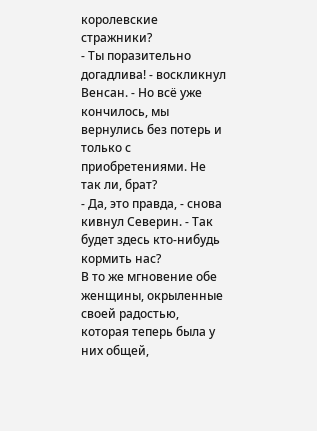королевские стражники?
- Ты поразительно догадлива! - воскликнул Венсан. - Но всё уже кончилось, мы вернулись без потерь и только с приобретениями. Не так ли, брат?
- Да, это правда, - снова кивнул Северин. - Так будет здесь кто-нибудь кормить нас?
В то же мгновение обе женщины, окрыленные своей радостью, которая теперь была у них общей,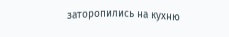заторопились на кухню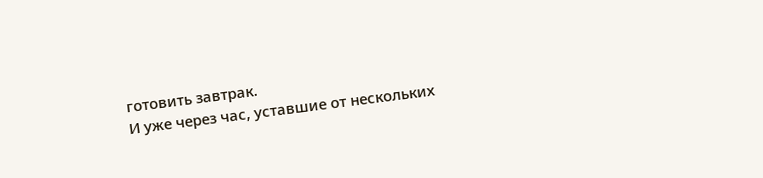готовить завтрак.
И уже через час, уставшие от нескольких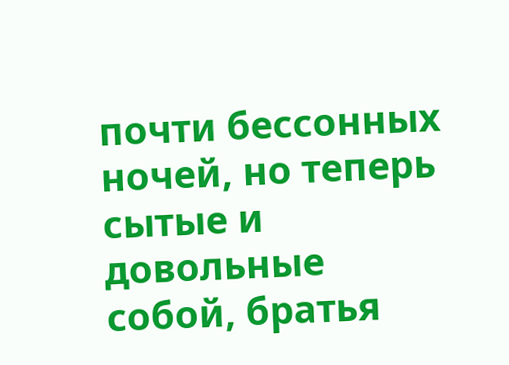почти бессонных ночей, но теперь сытые и довольные собой, братья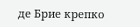де Брие крепко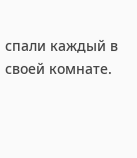спали каждый в своей комнате.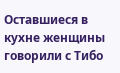Оставшиеся в кухне женщины говорили с Тибо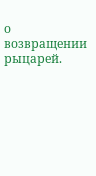о возвращении рыцарей.